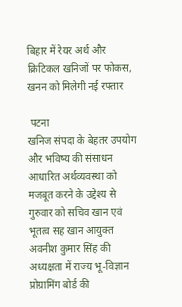बिहार में रेयर अर्थ और क्रिटिकल खनिजों पर फोकस, खनन को मिलेगी नई रफ्तार

 पटना
खनिज संपदा के बेहतर उपयोग और भविष्य की संसाधन आधारित अर्थव्यवस्था को मजबूत करने के उद्देश्य से गुरुवार को सचिव खान एवं भूतत्व सह खान आयुक्त अवनीश कुमार सिंह की अध्यक्षता में राज्य भू-विज्ञान प्रोग्रामिंग बोर्ड की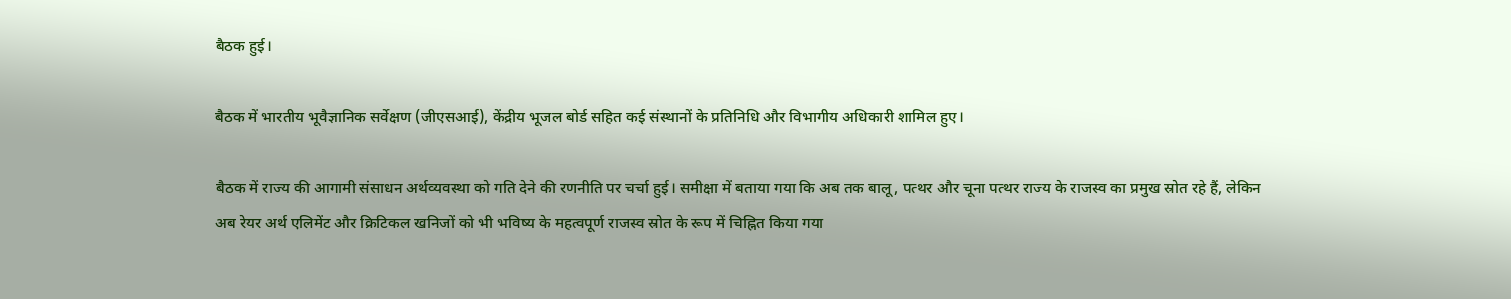बैठक हुई।

बैठक में भारतीय भूवैज्ञानिक सर्वेक्षण (जीएसआई), केंद्रीय भूजल बोर्ड सहित कई संस्थानों के प्रतिनिधि और विभागीय अधिकारी शामिल हुए।

बैठक में राज्य की आगामी संसाधन अर्थव्यवस्था को गति देने की रणनीति पर चर्चा हुई। समीक्षा में बताया गया कि अब तक बालू, पत्थर और चूना पत्थर राज्य के राजस्व का प्रमुख स्रोत रहे हैं, लेकिन अब रेयर अर्थ एलिमेंट और क्रिटिकल खनिजों को भी भविष्य के महत्वपूर्ण राजस्व स्रोत के रूप में चिह्नित किया गया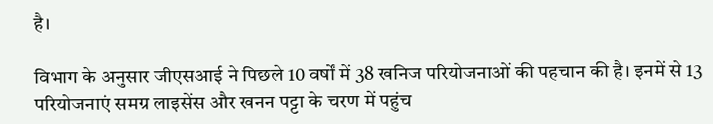है।

विभाग के अनुसार जीएसआई ने पिछले 10 वर्षों में 38 खनिज परियोजनाओं की पहचान की है। इनमें से 13 परियोजनाएं समग्र लाइसेंस और खनन पट्टा के चरण में पहुंच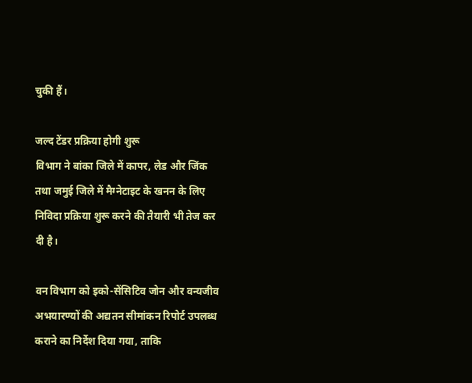चुकी हैं।

जल्द टेंडर प्रक्रिया होगी शुरू
विभाग ने बांका जिले में कापर, लेड और जिंक तथा जमुई जिले में मैग्नेटाइट के खनन के लिए निविदा प्रक्रिया शुरू करने की तैयारी भी तेज कर दी है।

वन विभाग को इको-सेंसिटिव जोन और वन्यजीव अभयारण्यों की अद्यतन सीमांकन रिपोर्ट उपलब्ध कराने का निर्देश दिया गया, ताकि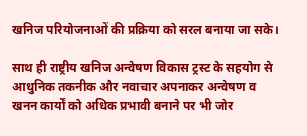खनिज परियोजनाओं की प्रक्रिया को सरल बनाया जा सके।

साथ ही राष्ट्रीय खनिज अन्वेषण विकास ट्रस्ट के सहयोग से आधुनिक तकनीक और नवाचार अपनाकर अन्वेषण व खनन कार्यों को अधिक प्रभावी बनाने पर भी जोर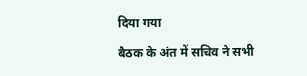दिया गया

बैठक के अंत में सचिव ने सभी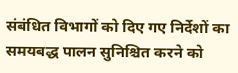संबंधित विभागों को दिए गए निर्देशों का समयबद्ध पालन सुनिश्चित करने को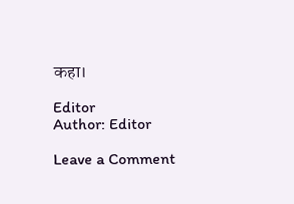कहा।

Editor
Author: Editor

Leave a Comment